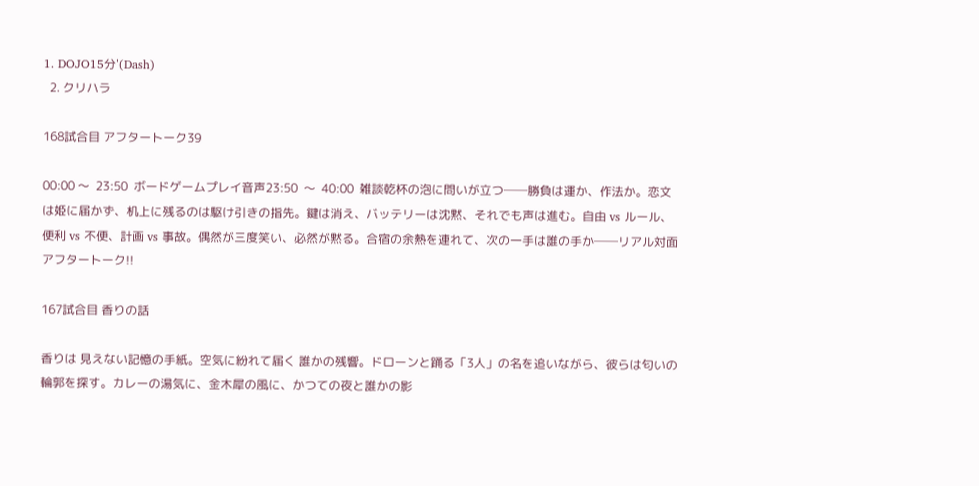1. DOJO15分'(Dash)
  2. クリハラ

168試合目 アフタートーク39

00:00 〜  23:50  ボードゲームプレイ音声23:50  〜  40:00  雑談乾杯の泡に問いが立つ──勝負は運か、作法か。恋文は姫に届かず、机上に残るのは駆け引きの指先。鍵は消え、バッテリーは沈黙、それでも声は進む。自由 vs ルール、便利 vs 不便、計画 vs 事故。偶然が三度笑い、必然が黙る。合宿の余熱を連れて、次の一手は誰の手か──リアル対面アフタートーク!!

167試合目 香りの話

香りは 見えない記憶の手紙。空気に紛れて届く 誰かの残響。ドローンと踊る「3人」の名を追いながら、彼らは匂いの輪郭を探す。カレーの湯気に、金木犀の風に、かつての夜と誰かの影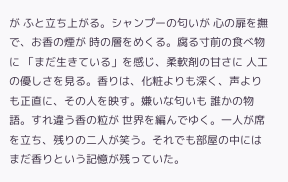が ふと立ち上がる。シャンプーの匂いが 心の扉を撫で、お香の煙が 時の層をめくる。腐る寸前の食べ物に 「まだ生きている」を感じ、柔軟剤の甘さに 人工の優しさを見る。香りは、化粧よりも深く、声よりも正直に、その人を映す。嫌いな匂いも 誰かの物語。すれ違う香の粒が 世界を編んでゆく。一人が席を立ち、残りの二人が笑う。それでも部屋の中には まだ香りという記憶が残っていた。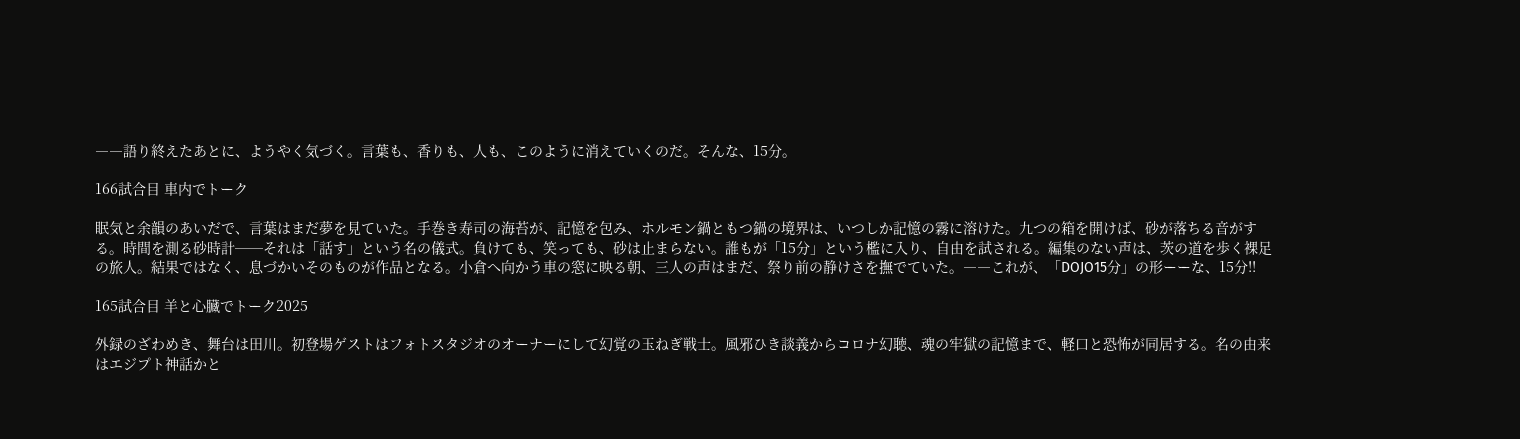――語り終えたあとに、ようやく気づく。言葉も、香りも、人も、このように消えていくのだ。そんな、15分。

166試合目 車内でトーク

眠気と余韻のあいだで、言葉はまだ夢を見ていた。手巻き寿司の海苔が、記憶を包み、ホルモン鍋ともつ鍋の境界は、いつしか記憶の霧に溶けた。九つの箱を開けば、砂が落ちる音がする。時間を測る砂時計──それは「話す」という名の儀式。負けても、笑っても、砂は止まらない。誰もが「15分」という檻に入り、自由を試される。編集のない声は、茨の道を歩く裸足の旅人。結果ではなく、息づかいそのものが作品となる。小倉へ向かう車の窓に映る朝、三人の声はまだ、祭り前の静けさを撫でていた。――これが、「DOJO15分」の形ーーな、15分!!

165試合目 羊と心臓でトーク2025

外録のざわめき、舞台は田川。初登場ゲストはフォトスタジオのオーナーにして幻覚の玉ねぎ戦士。風邪ひき談義からコロナ幻聴、魂の牢獄の記憶まで、軽口と恐怖が同居する。名の由来はエジプト神話かと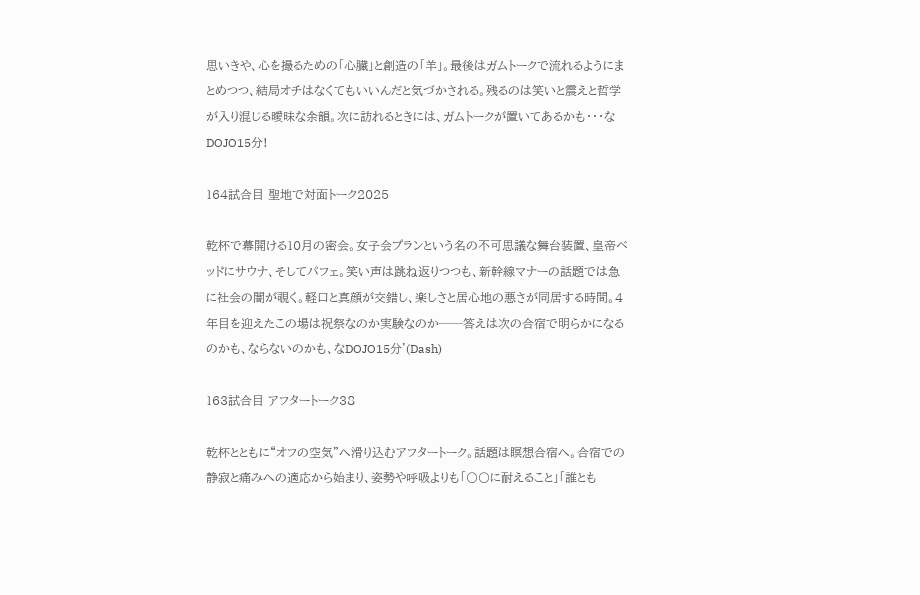思いきや、心を撮るための「心臓」と創造の「羊」。最後はガムトークで流れるようにまとめつつ、結局オチはなくてもいいんだと気づかされる。残るのは笑いと震えと哲学が入り混じる曖昧な余韻。次に訪れるときには、ガムトークが置いてあるかも・・・なDOJO15分!

164試合目 聖地で対面トーク2025

乾杯で幕開ける10月の密会。女子会プランという名の不可思議な舞台装置、皇帝ベッドにサウナ、そしてパフェ。笑い声は跳ね返りつつも、新幹線マナーの話題では急に社会の闇が覗く。軽口と真顔が交錯し、楽しさと居心地の悪さが同居する時間。4年目を迎えたこの場は祝祭なのか実験なのか──答えは次の合宿で明らかになるのかも、ならないのかも、なDOJO15分'(Dash)

163試合目 アフタートーク38

乾杯とともに“オフの空気”へ滑り込むアフタートーク。話題は瞑想合宿へ。合宿での静寂と痛みへの適応から始まり、姿勢や呼吸よりも「〇〇に耐えること」「誰とも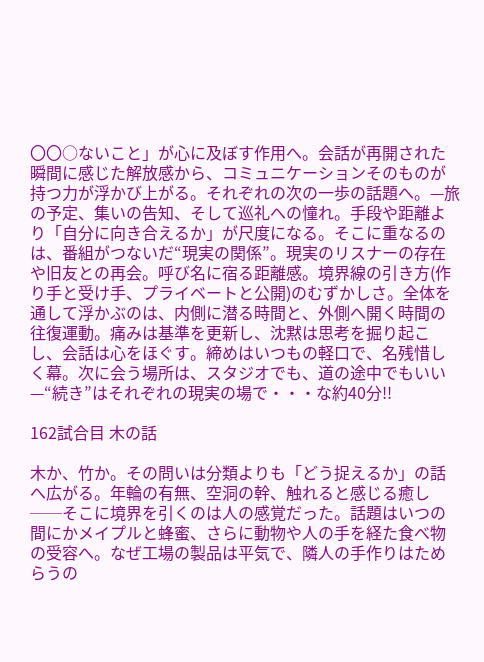〇〇○ないこと」が心に及ぼす作用へ。会話が再開された瞬間に感じた解放感から、コミュニケーションそのものが持つ力が浮かび上がる。それぞれの次の一歩の話題へ。—旅の予定、集いの告知、そして巡礼への憧れ。手段や距離より「自分に向き合えるか」が尺度になる。そこに重なるのは、番組がつないだ“現実の関係”。現実のリスナーの存在や旧友との再会。呼び名に宿る距離感。境界線の引き方(作り手と受け手、プライベートと公開)のむずかしさ。全体を通して浮かぶのは、内側に潜る時間と、外側へ開く時間の往復運動。痛みは基準を更新し、沈黙は思考を掘り起こし、会話は心をほぐす。締めはいつもの軽口で、名残惜しく幕。次に会う場所は、スタジオでも、道の途中でもいい—“続き”はそれぞれの現実の場で・・・な約40分!!

162試合目 木の話

木か、竹か。その問いは分類よりも「どう捉えるか」の話へ広がる。年輪の有無、空洞の幹、触れると感じる癒し──そこに境界を引くのは人の感覚だった。話題はいつの間にかメイプルと蜂蜜、さらに動物や人の手を経た食べ物の受容へ。なぜ工場の製品は平気で、隣人の手作りはためらうの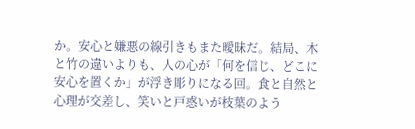か。安心と嫌悪の線引きもまた曖昧だ。結局、木と竹の違いよりも、人の心が「何を信じ、どこに安心を置くか」が浮き彫りになる回。食と自然と心理が交差し、笑いと戸惑いが枝葉のよう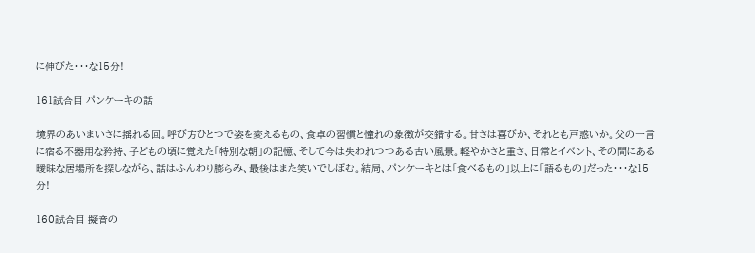に伸びた・・・な15分!

161試合目 パンケーキの話

境界のあいまいさに揺れる回。呼び方ひとつで姿を変えるもの、食卓の習慣と憧れの象徴が交錯する。甘さは喜びか、それとも戸惑いか。父の一言に宿る不器用な矜持、子どもの頃に覚えた「特別な朝」の記憶、そして今は失われつつある古い風景。軽やかさと重さ、日常とイベント、その間にある曖昧な居場所を探しながら、話はふんわり膨らみ、最後はまた笑いでしぼむ。結局、パンケーキとは「食べるもの」以上に「語るもの」だった・・・な15分!

160試合目 擬音の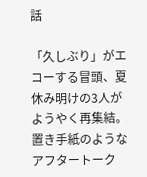話

「久しぶり」がエコーする冒頭、夏休み明けの3人がようやく再集結。置き手紙のようなアフタートーク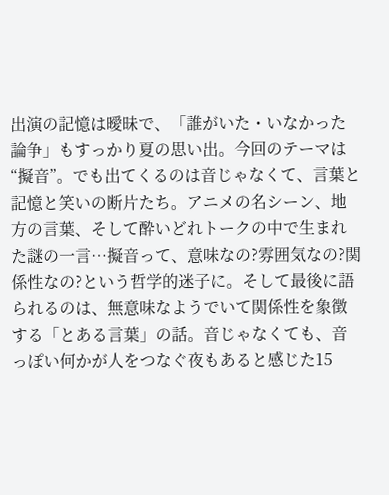出演の記憶は曖昧で、「誰がいた・いなかった論争」もすっかり夏の思い出。今回のテーマは“擬音”。でも出てくるのは音じゃなくて、言葉と記憶と笑いの断片たち。アニメの名シーン、地方の言葉、そして酔いどれトークの中で生まれた謎の一言…擬音って、意味なの?雰囲気なの?関係性なの?という哲学的迷子に。そして最後に語られるのは、無意味なようでいて関係性を象徴する「とある言葉」の話。音じゃなくても、音っぽい何かが人をつなぐ夜もあると感じた15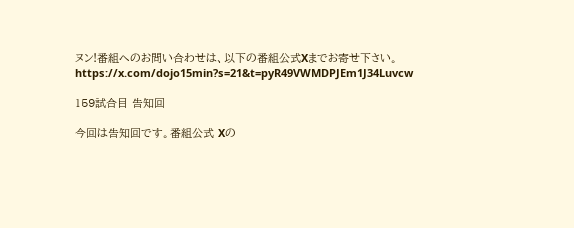ヌン!番組へのお問い合わせは、以下の番組公式Xまでお寄せ下さい。https://x.com/dojo15min?s=21&t=pyR49VWMDPJEm1J34Luvcw

159試合目 告知回

今回は告知回です。番組公式 Xの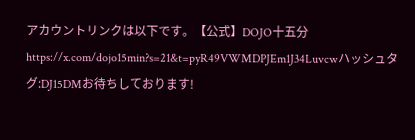アカウントリンクは以下です。【公式】DOJO十五分https://x.com/dojo15min?s=21&t=pyR49VWMDPJEm1J34Luvcwハッシュタグ:DJ15DMお待ちしております!